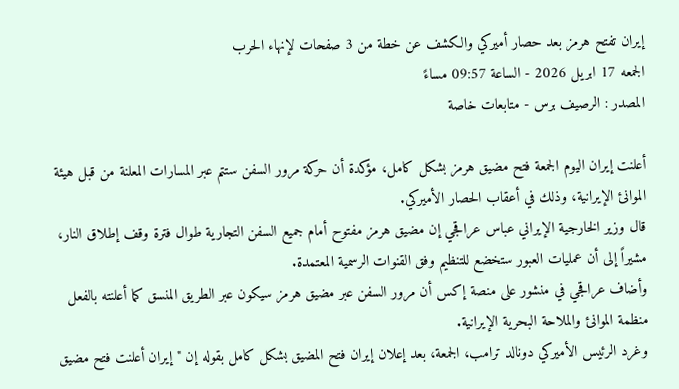إيران تفتح هرمز بعد حصار أميركي والكشف عن خطة من 3 صفحات لإنهاء الحرب
الجمعه 17 ابريل 2026 - الساعة 09:57 مساءً
المصدر : الرصيف برس - متابعات خاصة

أعلنت إيران اليوم الجمعة فتح مضيق هرمز بشكل كامل، مؤكدة أن حركة مرور السفن ستتم عبر المسارات المعلنة من قبل هيئة الموانئ الإيرانية، وذلك في أعقاب الحصار الأميركي.
قال وزير الخارجية الإيراني عباس عراقجي إن مضيق هرمز مفتوح أمام جميع السفن التجارية طوال فترة وقف إطلاق النار، مشيراً إلى أن عمليات العبور ستخضع للتنظيم وفق القنوات الرسمية المعتمدة.
وأضاف عراقجي في منشور على منصة إكس أن مرور السفن عبر مضيق هرمز سيكون عبر الطريق المنسق كما أعلنته بالفعل منظمة الموانئ والملاحة البحرية الإيرانية.
وغرد الرئيس الأميركي دونالد ترامب، الجمعة، بعد إعلان إيران فتح المضيق بشكل كامل بقوله إن "إيران أعلنت فتح مضيق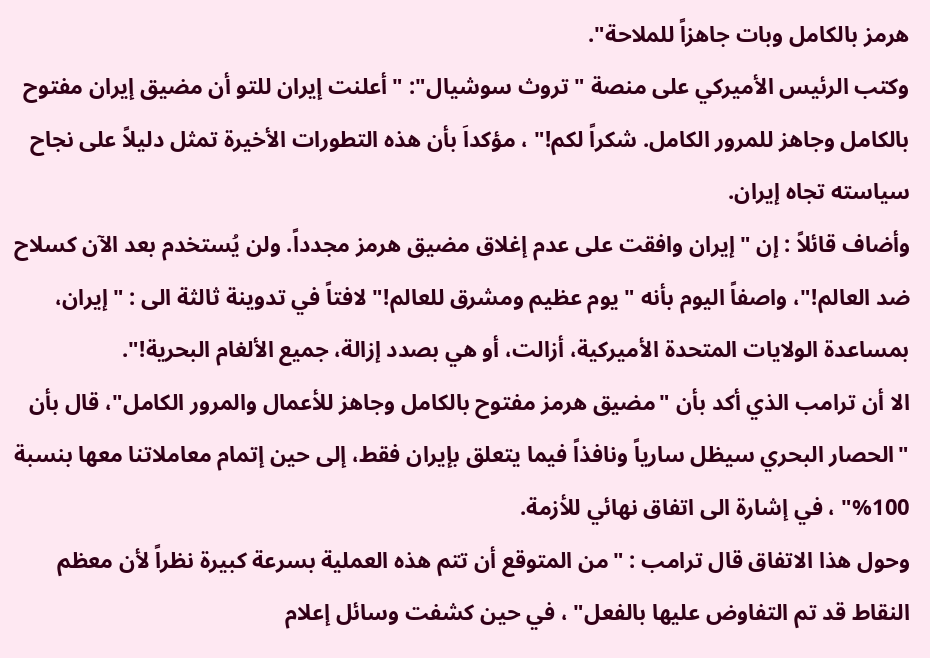هرمز بالكامل وبات جاهزاً للملاحة".
وكتب الرئيس الأميركي على منصة "تروث سوشيال": "أعلنت إيران للتو أن مضيق إيران مفتوح بالكامل وجاهز للمرور الكامل. شكراً لكم!" ، مؤكداَ بأن هذه التطورات الأخيرة تمثل دليلاً على نجاح سياسته تجاه إيران.
وأضاف قائلاً : إن "إيران وافقت على عدم إغلاق مضيق هرمز مجدداً. ولن يُستخدم بعد الآن كسلاح ضد العالم!"، واصفاً اليوم بأنه "يوم عظيم ومشرق للعالم!" لافتاً في تدوينة ثالثة الى : "إيران، بمساعدة الولايات المتحدة الأميركية، أزالت، أو هي بصدد إزالة، جميع الألغام البحرية!".
الا أن ترامب الذي أكد بأن "مضيق هرمز مفتوح بالكامل وجاهز للأعمال والمرور الكامل"، قال بأن "الحصار البحري سيظل سارياً ونافذاً فيما يتعلق بإيران فقط، إلى حين إتمام معاملاتنا معها بنسبة 100%" ، في إشارة الى اتفاق نهائي للأزمة.
وحول هذا الاتفاق قال ترامب : "من المتوقع أن تتم هذه العملية بسرعة كبيرة نظراً لأن معظم النقاط قد تم التفاوض عليها بالفعل" ، في حين كشفت وسائل إعلام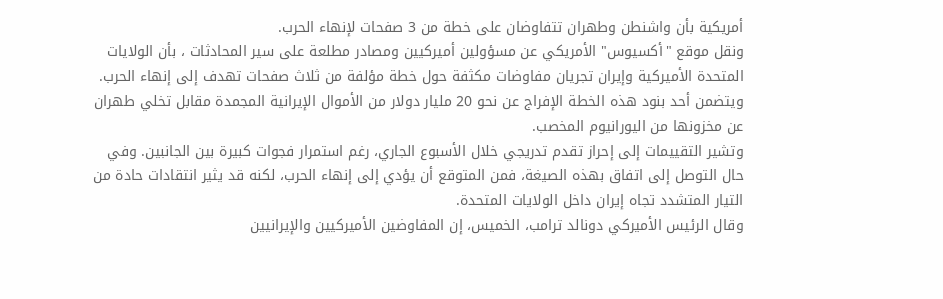أمريكية بأن واشنطن وطهران تتفاوضان على خطة من 3 صفحات لإنهاء الحرب.
ونقل موقع "أكسيوس" الأمريكي عن مسؤولين أميركيين ومصادر مطلعة على سير المحادثات ، بأن الولايات المتحدة الأميركية وإيران تجريان مفاوضات مكثفة حول خطة مؤلفة من ثلاث صفحات تهدف إلى إنهاء الحرب.
ويتضمن أحد بنود هذه الخطة الإفراج عن نحو 20 مليار دولار من الأموال الإيرانية المجمدة مقابل تخلي طهران عن مخزونها من اليورانيوم المخصب.
وتشير التقييمات إلى إحراز تقدم تدريجي خلال الأسبوع الجاري، رغم استمرار فجوات كبيرة بين الجانبين. وفي حال التوصل إلى اتفاق بهذه الصيغة، فمن المتوقع أن يؤدي إلى إنهاء الحرب، لكنه قد يثير انتقادات حادة من التيار المتشدد تجاه إيران داخل الولايات المتحدة.
وقال الرئيس الأميركي دونالد ترامب، الخميس، إن المفاوضين الأميركيين والإيرانيين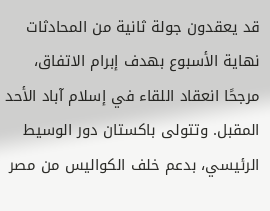قد يعقدون جولة ثانية من المحادثات نهاية الأسبوع بهدف إبرام الاتفاق، مرجحًا انعقاد اللقاء في إسلام آباد الأحد المقبل. وتتولى باكستان دور الوسيط الرئيسي، بدعم خلف الكواليس من مصر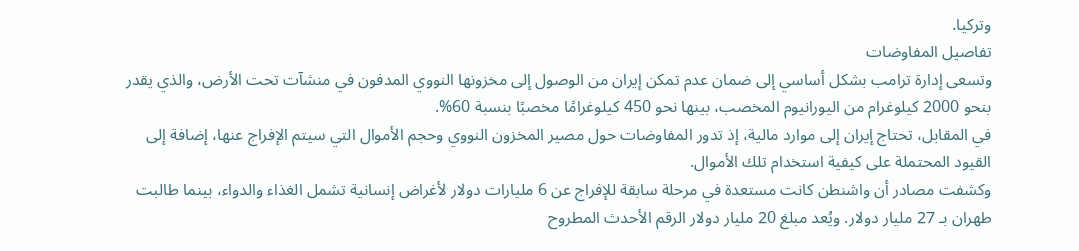وتركيا.
تفاصيل المفاوضات
وتسعى إدارة ترامب بشكل أساسي إلى ضمان عدم تمكن إيران من الوصول إلى مخزونها النووي المدفون في منشآت تحت الأرض، والذي يقدر بنحو 2000 كيلوغرام من اليورانيوم المخصب، بينها نحو 450 كيلوغرامًا مخصبًا بنسبة 60%.
في المقابل، تحتاج إيران إلى موارد مالية، إذ تدور المفاوضات حول مصير المخزون النووي وحجم الأموال التي سيتم الإفراج عنها، إضافة إلى القيود المحتملة على كيفية استخدام تلك الأموال.
وكشفت مصادر أن واشنطن كانت مستعدة في مرحلة سابقة للإفراج عن 6 مليارات دولار لأغراض إنسانية تشمل الغذاء والدواء، بينما طالبت طهران بـ 27 مليار دولار. ويُعد مبلغ 20 مليار دولار الرقم الأحدث المطروح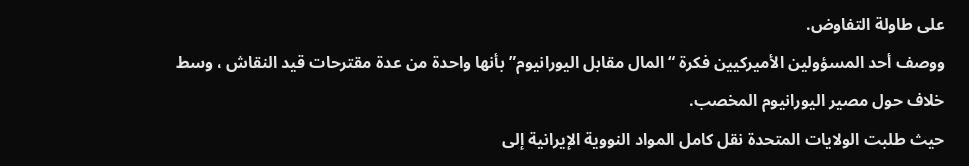على طاولة التفاوض.
ووصف أحد المسؤولين الأميركيين فكرة “المال مقابل اليورانيوم” بأنها واحدة من عدة مقترحات قيد النقاش ، وسط خلاف حول مصير اليورانيوم المخصب.
حيث طلبت الولايات المتحدة نقل كامل المواد النووية الإيرانية إلى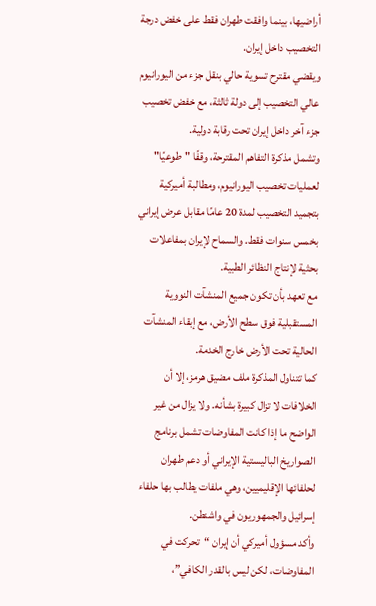أراضيها، بينما وافقت طهران فقط على خفض درجة التخصيب داخل إيران.
ويقضي مقترح تسوية حالي بنقل جزء من اليورانيوم عالي التخصيب إلى دولة ثالثة، مع خفض تخصيب جزء آخر داخل إيران تحت رقابة دولية.
وتشمل مذكرة التفاهم المقترحة، وقفًا "طوعيًا" لعمليات تخصيب اليورانيوم، ومطالبة أميركية بتجميد التخصيب لمدة 20 عامًا مقابل عرض إيراني بخمس سنوات فقط. والسماح لإيران بمفاعلات بحثية لإنتاج النظائر الطبية.
مع تعهد بأن تكون جميع المنشآت النووية المستقبلية فوق سطح الأرض، مع إبقاء المنشآت الحالية تحت الأرض خارج الخدمة.
كما تتناول المذكرة ملف مضيق هرمز، إلا أن الخلافات لا تزال كبيرة بشأنه. ولا يزال من غير الواضح ما إذا كانت المفاوضات تشمل برنامج الصواريخ الباليستية الإيراني أو دعم طهران لحلفائها الإقليميين، وهي ملفات يطالب بها حلفاء إسرائيل والجمهوريون في واشنطن.
وأكد مسؤول أميركي أن إيران “تحركت في المفاوضات، لكن ليس بالقدر الكافي”،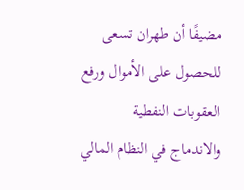مضيفًا أن طهران تسعى للحصول على الأموال ورفع العقوبات النفطية والاندماج في النظام المالي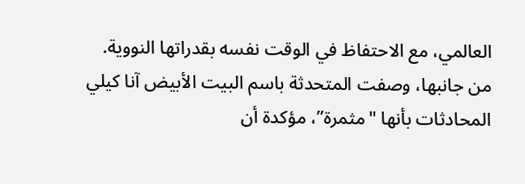العالمي، مع الاحتفاظ في الوقت نفسه بقدراتها النووية.
من جانبها، وصفت المتحدثة باسم البيت الأبيض آنا كيلي المحادثات بأنها "مثمرة”، مؤكدة أن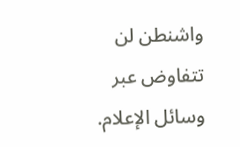واشنطن لن تتفاوض عبر وسائل الإعلام.